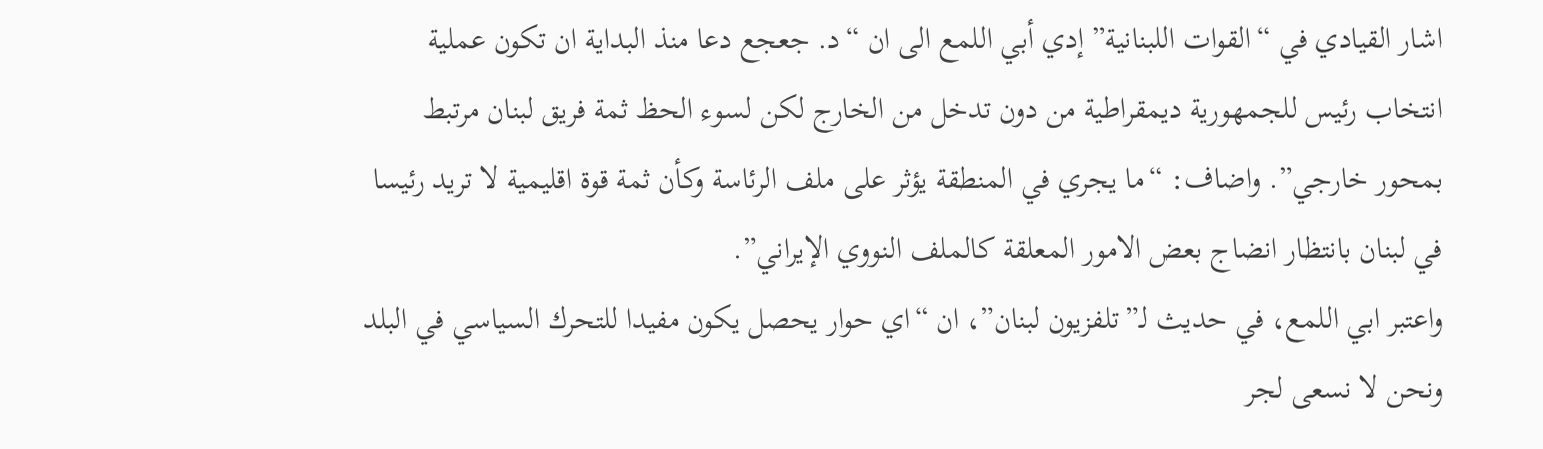اشار القيادي في “القوات اللبنانية” إدي أبي اللمع الى ان “د. جعجع دعا منذ البداية ان تكون عملية انتخاب رئيس للجمهورية ديمقراطية من دون تدخل من الخارج لكن لسوء الحظ ثمة فريق لبنان مرتبط بمحور خارجي”. واضاف: “ما يجري في المنطقة يؤثر على ملف الرئاسة وكأن ثمة قوة اقليمية لا تريد رئيسا في لبنان بانتظار انضاج بعض الامور المعلقة كالملف النووي الإيراني”.
واعتبر ابي اللمع، في حديث لـ”تلفزيون لبنان”، ان “اي حوار يحصل يكون مفيدا للتحرك السياسي في البلد ونحن لا نسعى لجر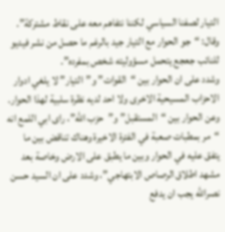التيار لصفنا السياسي لكننا نتفاهم معه على نقاط مشتركة”. وقال: “جو الحوار مع التيار جيد بالرغم ما حصل من نشر فيديو للنائب جعجع يتحمل مسؤوليته شخص بمفرده”.
وشدد على ان الحوار بين “القوات” و”التيار” لا يلغي ادوار الاحزاب المسيحية الاخرى ولا احد لديه نظرة سلبية لهذا الحوار.
وعن الحوار بين “المستقبل” و”حزب الله”، راى ابي اللمع انه “مر بمطبات صعبة في الفترة الاخيرة وهناك تناقض بين ما يتفق عليه في الحوار وبين ما يطبق على الارض وخاصة بعد مشهد اطلاق الرصاص الابتهاجي”، وشدد على ان السيد حسن نصرالله يجب ان يدفع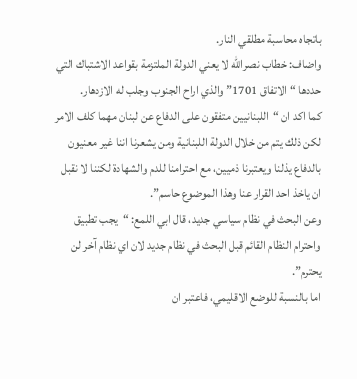باتجاه محاسبة مطلقي النار.
واضاف: خطاب نصرالله لا يعني الدولة الملتزمة بقواعد الاشتباك التي حددها “الاتفاق 1701” والذي اراح الجنوب وجلب له الازدهار.
كما اكد ان “اللبنانيين متفقون على الدفاع عن لبنان مهما كلف الامر لكن ذلك يتم من خلال الدولة اللبنانية ومن يشعرنا اننا غير معنيون بالدفاع يذلنا ويعتبرنا ذميين، مع احترامنا للدم والشهادة لكننا لا نقبل ان ياخذ احد القرار عنا وهذا الموضوع حاسم”.
وعن البحث في نظام سياسي جديد، قال ابي اللمع: “يجب تطبيق واحترام النظام القائم قبل البحث في نظام جديد لان اي نظام آخر لن يحترم”.
اما بالنسبة للوضع الاقليمي، فاعتبر ان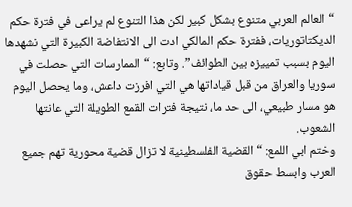“العالم العربي متنوع بشكل كبير لكن هذا التنوع لم يراعى في فترة حكم الديكتاتوريات، ففترة حكم المالكي ادت الى الانتفاضة الكبيرة التي نشهدها اليوم بسبب تمييزه بين الطوائف”. وتابع: “الممارسات التي حصلت في سوريا والعراق من قبل قياداتها هي التي افرزت داعش، وما يحصل اليوم هو مسار طبيعي، الى حد ما، نتيجة فترات القمع الطويلة التي عانتها الشعوب.
وختم ابي اللمع: “القضية الفلسطينية لا تزال قضية محورية تهم جميع العرب وابسط حقوق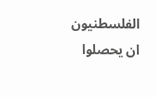الفلسطنيون ان يحصلوا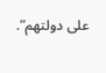على دولتهم”.